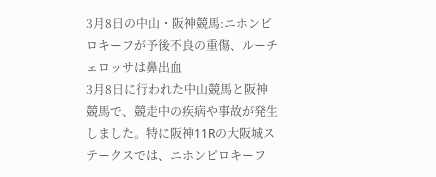3月8日の中山・阪神競馬:ニホンピロキーフが予後不良の重傷、ルーチェロッサは鼻出血
3月8日に行われた中山競馬と阪神競馬で、競走中の疾病や事故が発生しました。特に阪神11Rの大阪城ステークスでは、ニホンピロキーフ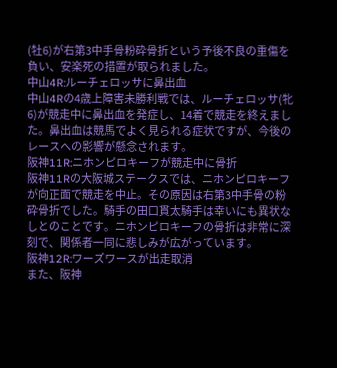(牡6)が右第3中手骨粉砕骨折という予後不良の重傷を負い、安楽死の措置が取られました。
中山4R:ルーチェロッサに鼻出血
中山4Rの4歳上障害未勝利戦では、ルーチェロッサ(牝6)が競走中に鼻出血を発症し、14着で競走を終えました。鼻出血は競馬でよく見られる症状ですが、今後のレースへの影響が懸念されます。
阪神11R:ニホンピロキーフが競走中に骨折
阪神11Rの大阪城ステークスでは、ニホンピロキーフが向正面で競走を中止。その原因は右第3中手骨の粉砕骨折でした。騎手の田口貫太騎手は幸いにも異状なしとのことです。ニホンピロキーフの骨折は非常に深刻で、関係者一同に悲しみが広がっています。
阪神12R:ワーズワースが出走取消
また、阪神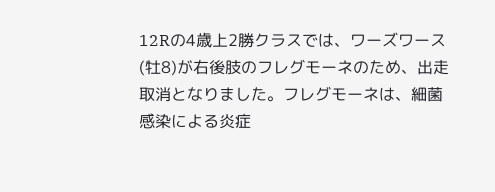12Rの4歳上2勝クラスでは、ワーズワース(牡8)が右後肢のフレグモーネのため、出走取消となりました。フレグモーネは、細菌感染による炎症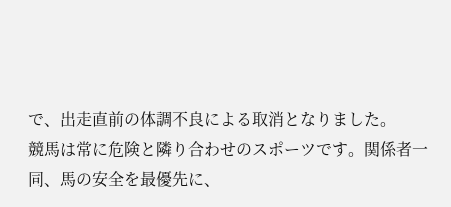で、出走直前の体調不良による取消となりました。
競馬は常に危険と隣り合わせのスポーツです。関係者一同、馬の安全を最優先に、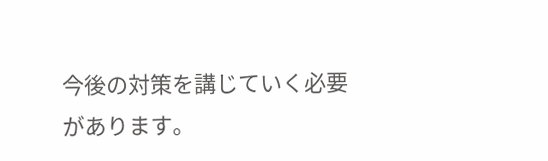今後の対策を講じていく必要があります。